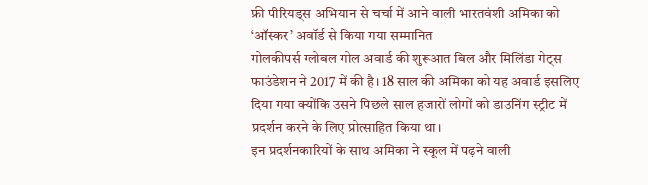फ्री पीरियड्स अभियान से चर्चा में आने वाली भारतवंशी अमिका को ‘ऑस्कर’ अवॉर्ड से किया गया सम्मानित
गोलकीपर्स ग्लोबल गोल अवार्ड की शुरूआत बिल और मिलिंडा गेट्स फाउंडेशन ने 2017 में की है। 18 साल की अमिका को यह अवार्ड इसलिए दिया गया क्योंकि उसने पिछले साल हजारों लोगों को डाउनिंग स्ट्रीट में प्रदर्शन करने के लिए प्रोत्साहित किया था।
इन प्रदर्शनकारियों के साथ अमिका ने स्कूल में पढ़ने वाली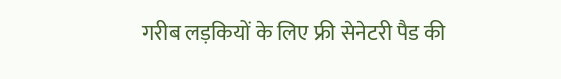गरीब लड़कियों के लिए फ्री सेनेटरी पैड की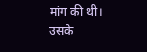मांग की थी। उसके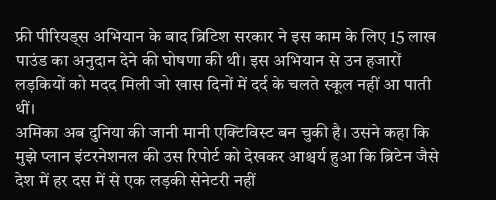फ्री पीरियड्स अभियान के बाद ब्रिटिश सरकार ने इस काम के लिए 15 लाख पाउंड का अनुदान देने की घोषणा की थी। इस अभियान से उन हजारों लड़कियों को मदद मिली जो खास दिनों में दर्द के चलते स्कूल नहीं आ पाती थीं।
अमिका अब दुनिया की जानी मानी एक्टिविस्ट बन चुकी है। उसने कहा कि मुझे प्लान इंटरनेशनल की उस रिपोर्ट को देखकर आश्चर्य हुआ कि ब्रिटेन जैसे देश में हर दस में से एक लड़की सेनेटरी नहीं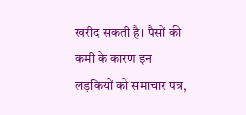खरीद सकती है। पैसों की कमी के कारण इन लड़कियों को समाचार पत्र,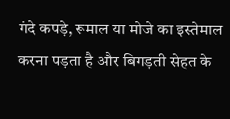गंदे कपड़े, रूमाल या मोजे का इस्तेमाल करना पड़ता है और बिगड़ती सेहत के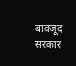बावजूद सरकार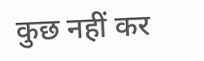कुछ नहीं कर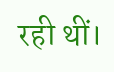रही थीं।